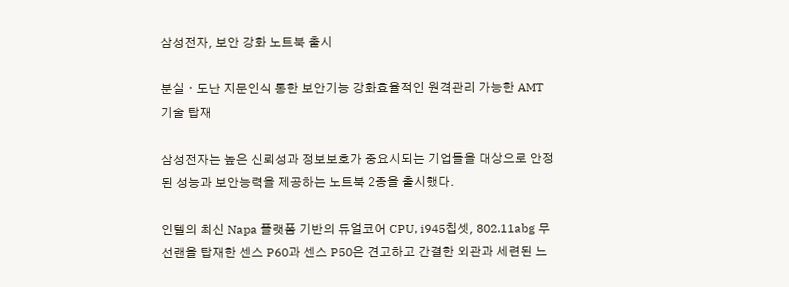삼성전자, 보안 강화 노트북 출시

분실ㆍ도난 지문인식 통한 보안기능 강화효율적인 원격관리 가능한 AMT기술 탑재

삼성전자는 높은 신뢰성과 정보보호가 중요시되는 기업들을 대상으로 안정된 성능과 보안능력을 제공하는 노트북 2종을 출시했다.

인텔의 최신 Napa 플랫폼 기반의 듀얼코어 CPU, i945칩셋, 802.11abg 무선랜을 탑재한 센스 P60과 센스 P50은 견고하고 간결한 외관과 세련된 느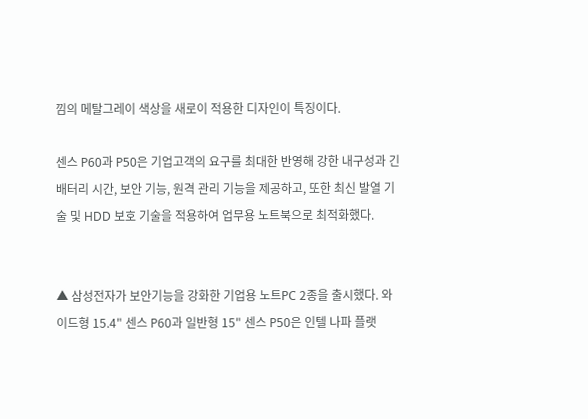낌의 메탈그레이 색상을 새로이 적용한 디자인이 특징이다.

센스 P60과 P50은 기업고객의 요구를 최대한 반영해 강한 내구성과 긴 배터리 시간, 보안 기능, 원격 관리 기능을 제공하고, 또한 최신 발열 기술 및 HDD 보호 기술을 적용하여 업무용 노트북으로 최적화했다.


▲ 삼성전자가 보안기능을 강화한 기업용 노트PC 2종을 출시했다. 와이드형 15.4" 센스 P60과 일반형 15" 센스 P50은 인텔 나파 플랫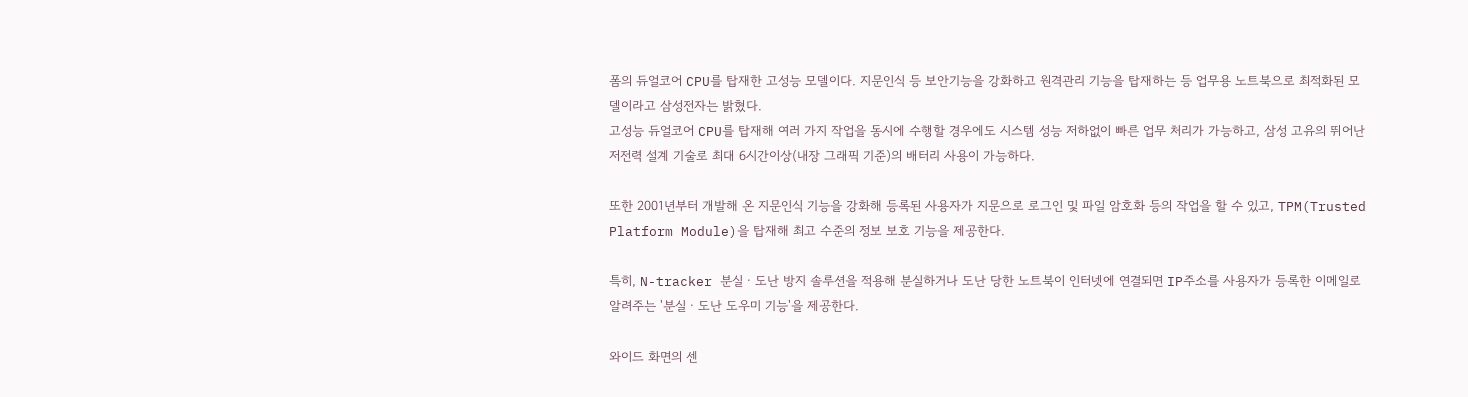폼의 듀얼코어 CPU를 탑재한 고성능 모델이다. 지문인식 등 보안기능을 강화하고 원격관리 기능을 탑재하는 등 업무용 노트북으로 최적화된 모델이라고 삼성전자는 밝혔다.
고성능 듀얼코어 CPU를 탑재해 여러 가지 작업을 동시에 수행할 경우에도 시스템 성능 저하없이 빠른 업무 처리가 가능하고, 삼성 고유의 뛰어난 저전력 설계 기술로 최대 6시간이상(내장 그래픽 기준)의 배터리 사용이 가능하다.

또한 2001년부터 개발해 온 지문인식 기능을 강화해 등록된 사용자가 지문으로 로그인 및 파일 암호화 등의 작업을 할 수 있고, TPM(Trusted Platform Module)을 탑재해 최고 수준의 정보 보호 기능을 제공한다.

특히, N-tracker 분실ㆍ도난 방지 솔루션을 적용해 분실하거나 도난 당한 노트북이 인터넷에 연결되면 IP주소를 사용자가 등록한 이메일로 알려주는 '분실ㆍ도난 도우미 기능'을 제공한다.

와이드 화면의 센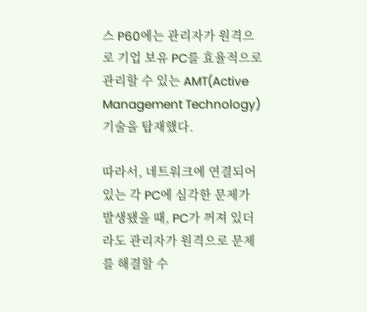스 P60에는 관리자가 원격으로 기업 보유 PC를 효율적으로 관리할 수 있는 AMT(Active Management Technology)기술을 탑재했다.

따라서, 네트워크에 연결되어 있는 각 PC에 심각한 문제가 발생됐을 때, PC가 꺼져 있더라도 관리자가 원격으로 문제를 해결할 수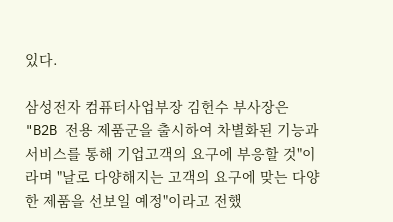있다.

삼성전자 컴퓨터사업부장 김헌수 부사장은 "B2B 전용 제품군을 출시하여 차별화된 기능과 서비스를 통해 기업고객의 요구에 부응할 것"이라며 "날로 다양해지는 고객의 요구에 맞는 다양한 제품을 선보일 예정"이라고 전했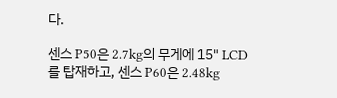다.

센스 P50은 2.7kg의 무게에 15" LCD를 탑재하고, 센스 P60은 2.48kg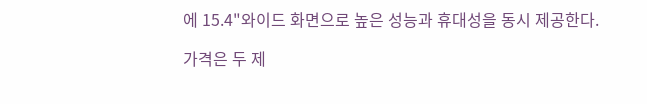에 15.4"와이드 화면으로 높은 성능과 휴대성을 동시 제공한다.

가격은 두 제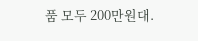품 모두 200만원대.